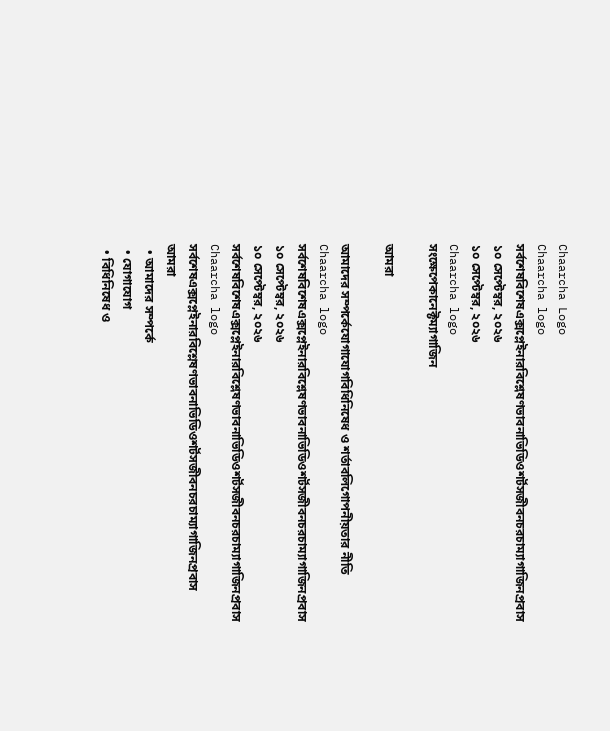Chaarcha Logo
Chaarcha logo
সর্বশেষবিশেষএক্সপ্লেইনারবিশ্লেষণভাবনাভিডিওশর্টসজীবনচরচাম্যাগাজিনপ্রবাস
১০ সেপ্টেম্বর, ২০২৬
১০ সেপ্টেম্বর, ২০২৬
Chaarcha logo
সংক্ষেপেকানেক্টম্যাগাজিন

আমরা

আমাদের সম্পর্কেযোগাযোগবিধিনিষেধ ও শর্তাবলিগোপনীয়তার নীতি
Chaarcha logo
সর্বশেষবিশেষএক্সপ্লেইনারবিশ্লেষণভাবনাভিডিওশর্টসজীবনচরচাম্যাগাজিনপ্রবাস
১০ সেপ্টেম্বর, ২০২৬
১০ সেপ্টেম্বর, ২০২৬
সর্বশেষবিশেষএক্সপ্লেইনারবিশ্লেষণভাবনাভিডিওশর্টসজীবনচরচাম্যাগাজিনপ্রবাস
Chaarcha logo
সর্বশেষএক্সপ্লেইনারবিশ্লেষণভাবনাভিডিওশর্টসজীবনচরচাম্যাগাজিনপ্রবাস
আমরা
  • আমাদের সম্পর্কে
  • যোগাযোগ
  • বিধিনিষেধ ও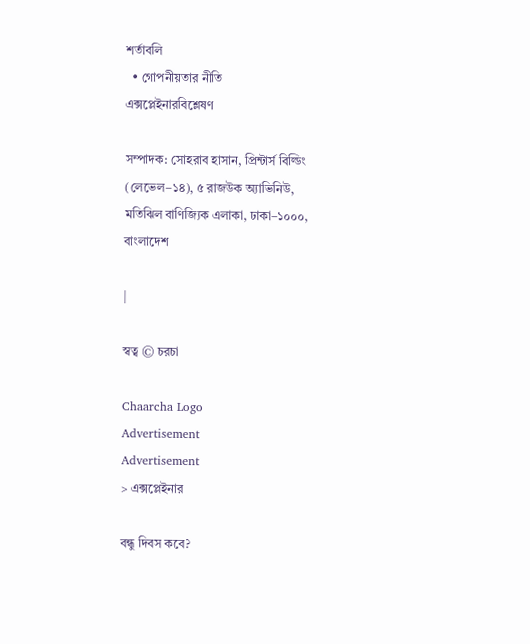শর্তাবলি
  • গোপনীয়তার নীতি
এক্সপ্লেইনারবিশ্লেষণ

সম্পাদক: সোহরাব হাসান, প্রিন্টার্স বিল্ডিং (লেভেল–১৪), ৫ রাজউক অ্যাভিনিউ, মতিঝিল বাণিজ্যিক এলাকা, ঢাকা–১০০০, বাংলাদেশ

|

স্বত্ব © চরচা

Chaarcha Logo
Advertisement
Advertisement
> এক্সপ্লেইনার

বন্ধু দিবস কবে?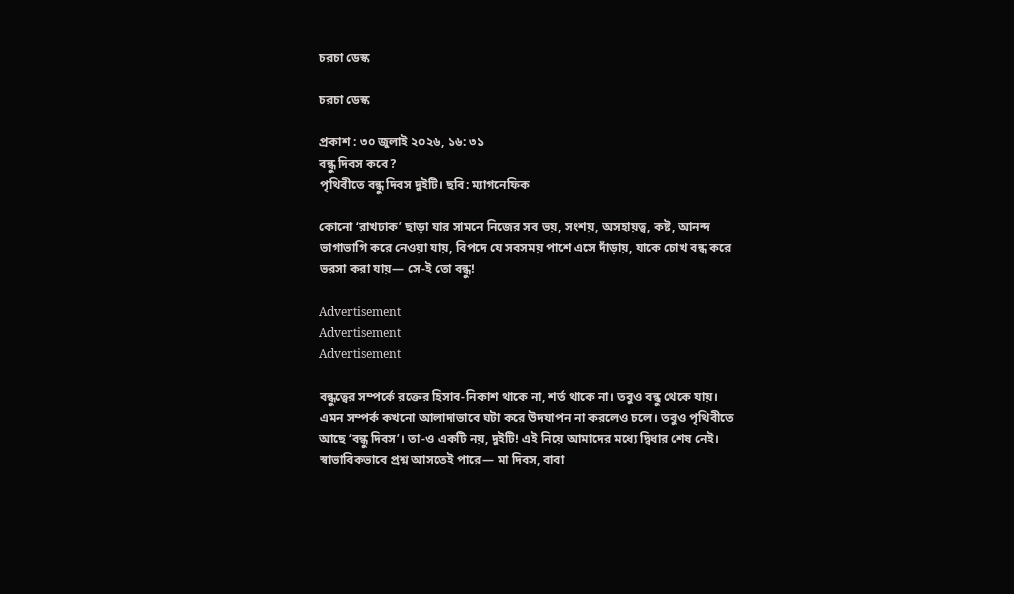চরচা ডেস্ক

চরচা ডেস্ক

প্রকাশ : ৩০ জুলাই ২০২৬, ১৬: ৩১
বন্ধু দিবস কবে?
পৃথিবীতে বন্ধু দিবস দুইটি। ছবি: ম্যাগনেফিক

কোনো ‘রাখঢাক’ ছাড়া যার সামনে নিজের সব ভয়, সংশয়, অসহায়ত্ব, কষ্ট, আনন্দ ভাগাভাগি করে নেওয়া যায়, বিপদে যে সবসময় পাশে এসে দাঁড়ায়, যাকে চোখ বন্ধ করে ভরসা করা যায়— সে-ই তো বন্ধু!

Advertisement
Advertisement
Advertisement

বন্ধুত্বের সম্পর্কে রক্তের হিসাব-নিকাশ থাকে না, শর্ত থাকে না। তবুও বন্ধু থেকে যায়। এমন সম্পর্ক কখনো আলাদাভাবে ঘটা করে উদযাপন না করলেও চলে। তবুও পৃথিবীতে আছে ‘বন্ধু দিবস’। তা-ও একটি নয়, দুইটি! এই নিয়ে আমাদের মধ্যে দ্বিধার শেষ নেই। স্বাভাবিকভাবে প্রশ্ন আসতেই পারে— মা দিবস, বাবা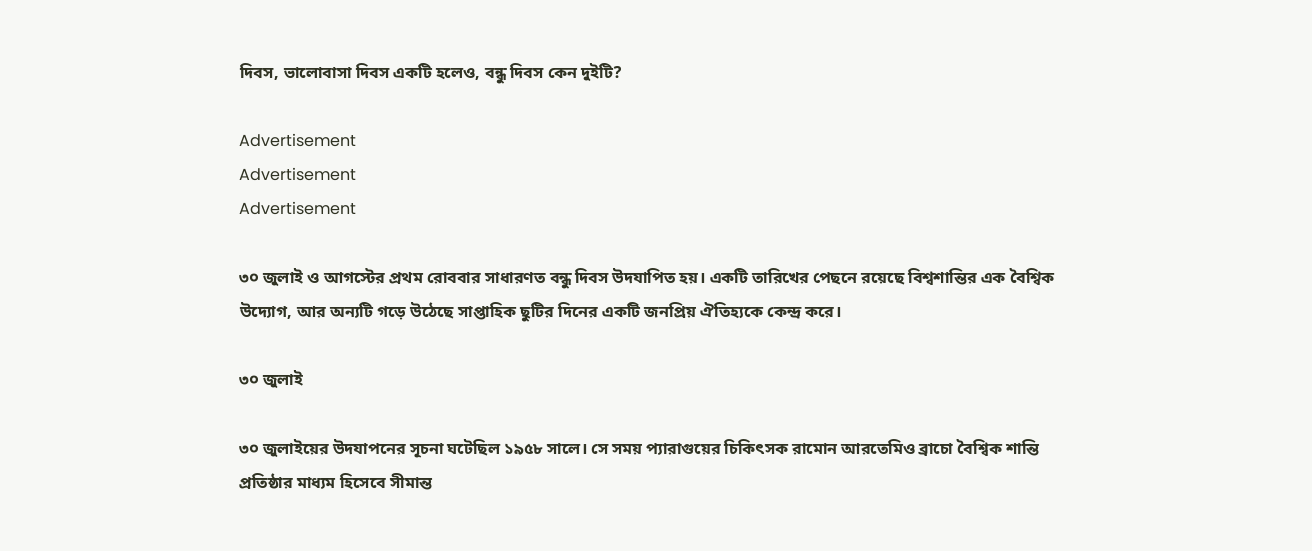দিবস, ভালোবাসা দিবস একটি হলেও, বন্ধু দিবস কেন দুইটি?

Advertisement
Advertisement
Advertisement

৩০ জুলাই ও আগস্টের প্রথম রোববার সাধারণত বন্ধু দিবস উদযাপিত হয়। একটি তারিখের পেছনে রয়েছে বিশ্বশান্তির এক বৈশ্বিক উদ্যোগ, আর অন্যটি গড়ে উঠেছে সাপ্তাহিক ছুটির দিনের একটি জনপ্রিয় ঐতিহ্যকে কেন্দ্র করে।

৩০ জুলাই

৩০ জুলাইয়ের উদযাপনের সূচনা ঘটেছিল ১৯৫৮ সালে। সে সময় প্যারাগুয়ের চিকিৎসক রামোন আরতেমিও ব্রাচো বৈশ্বিক শান্তি প্রতিষ্ঠার মাধ্যম হিসেবে সীমান্ত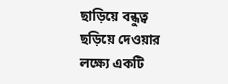ছাড়িয়ে বন্ধুত্ব ছড়িয়ে দেওয়ার লক্ষ্যে একটি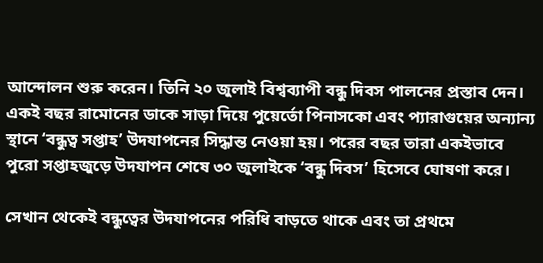আন্দোলন শুরু করেন। তিনি ২০ জুলাই বিশ্বব্যাপী বন্ধু দিবস পালনের প্রস্তাব দেন। একই বছর রামোনের ডাকে সাড়া দিয়ে পুয়ের্তো পিনাসকো এবং প্যারাগুয়ের অন্যান্য স্থানে ‘বন্ধুত্ব সপ্তাহ’ উদযাপনের সিদ্ধান্ত নেওয়া হয়। পরের বছর তারা একইভাবে পুরো সপ্তাহজুড়ে উদযাপন শেষে ৩০ জুলাইকে ‘বন্ধু দিবস’ হিসেবে ঘোষণা করে।

সেখান থেকেই বন্ধুত্বের উদযাপনের পরিধি বাড়তে থাকে এবং তা প্রথমে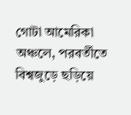গোটা আমেরিকা অঞ্চলে, পরবর্তীতে বিশ্বজুড়ে ছড়িয়ে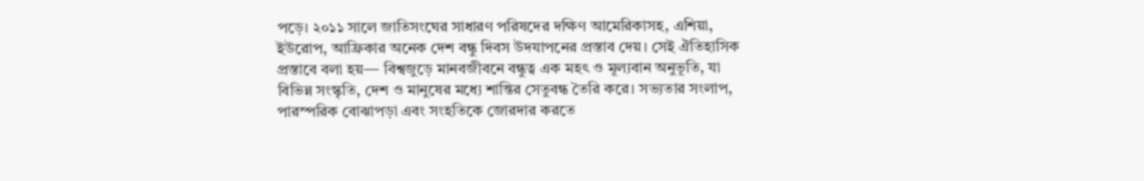পড়ে। ২০১১ সালে জাতিসংঘের সাধারণ পরিষদের দক্ষিণ আমেরিকাসহ, এশিয়া, ইউরোপ, আফ্রিকার অনেক দেশ বন্ধু দিবস উদযাপনের প্রস্তাব দেয়। সেই ঐতিহাসিক প্রস্তাবে বলা হয়— বিশ্বজুড়ে মানবজীবনে বন্ধুত্ব এক মহৎ ও মূল্যবান অনুভূতি, যা বিভিন্ন সংস্কৃতি, দেশ ও মানুষের মধ্যে শান্তির সেতুবন্ধ তৈরি করে। সভ্যতার সংলাপ, পারস্পরিক বোঝাপড়া এবং সংহতিকে জোরদার করতে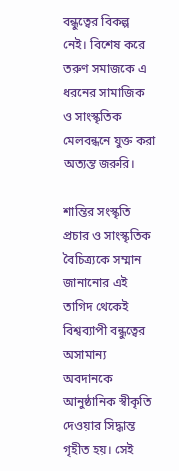বন্ধুত্বের বিকল্প নেই। বিশেষ করে তরুণ সমাজকে এ ধরনের সামাজিক ও সাংস্কৃতিক মেলবন্ধনে যুক্ত করা অত্যন্ত জরুরি।

শান্তির সংস্কৃতি প্রচার ও সাংস্কৃতিক বৈচিত্র্যকে সম্মান জানানোর এই তাগিদ থেকেই বিশ্বব্যাপী বন্ধুত্বের অসামান্য অবদানকে আনুষ্ঠানিক স্বীকৃতি দেওয়ার সিদ্ধান্ত গৃহীত হয়। সেই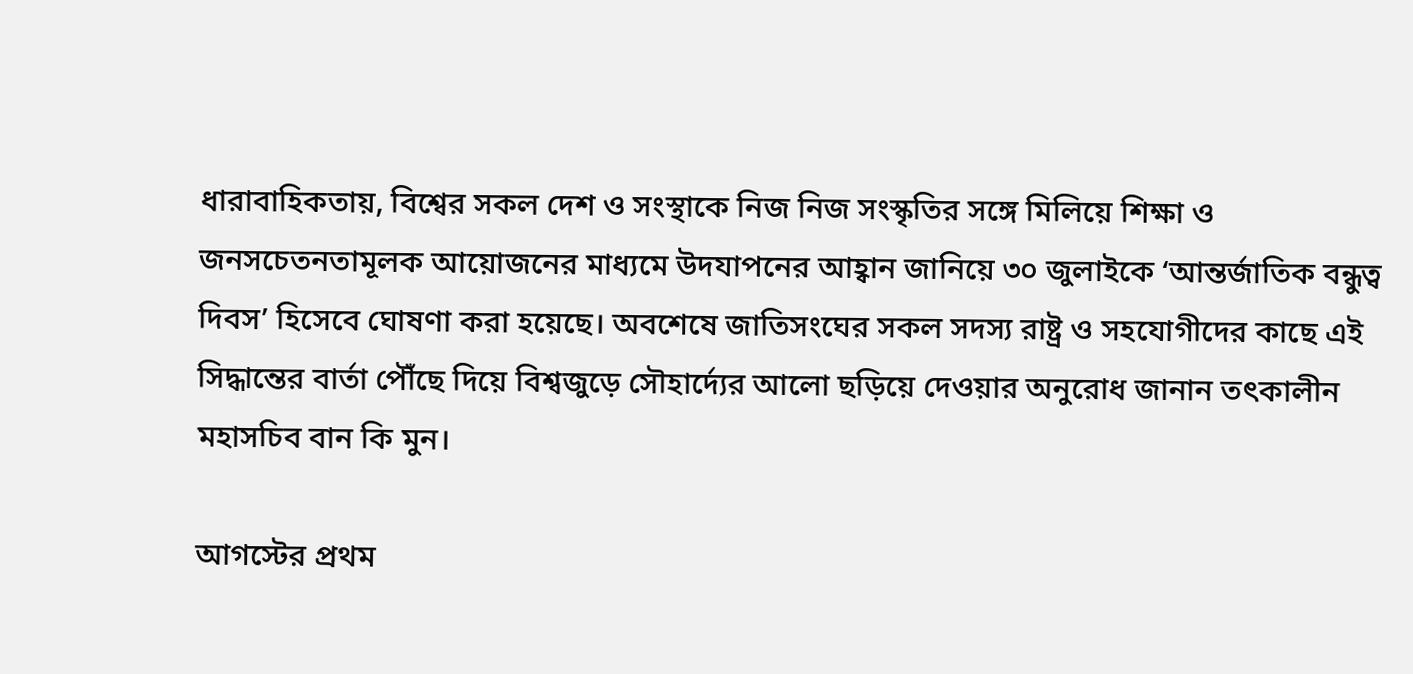ধারাবাহিকতায়, বিশ্বের সকল দেশ ও সংস্থাকে নিজ নিজ সংস্কৃতির সঙ্গে মিলিয়ে শিক্ষা ও জনসচেতনতামূলক আয়োজনের মাধ্যমে উদযাপনের আহ্বান জানিয়ে ৩০ জুলাইকে ‘আন্তর্জাতিক বন্ধুত্ব দিবস’ হিসেবে ঘোষণা করা হয়েছে। অবশেষে জাতিসংঘের সকল সদস্য রাষ্ট্র ও সহযোগীদের কাছে এই সিদ্ধান্তের বার্তা পৌঁছে দিয়ে বিশ্বজুড়ে সৌহার্দ্যের আলো ছড়িয়ে দেওয়ার অনুরোধ জানান তৎকালীন মহাসচিব বান কি মুন।

আগস্টের প্রথম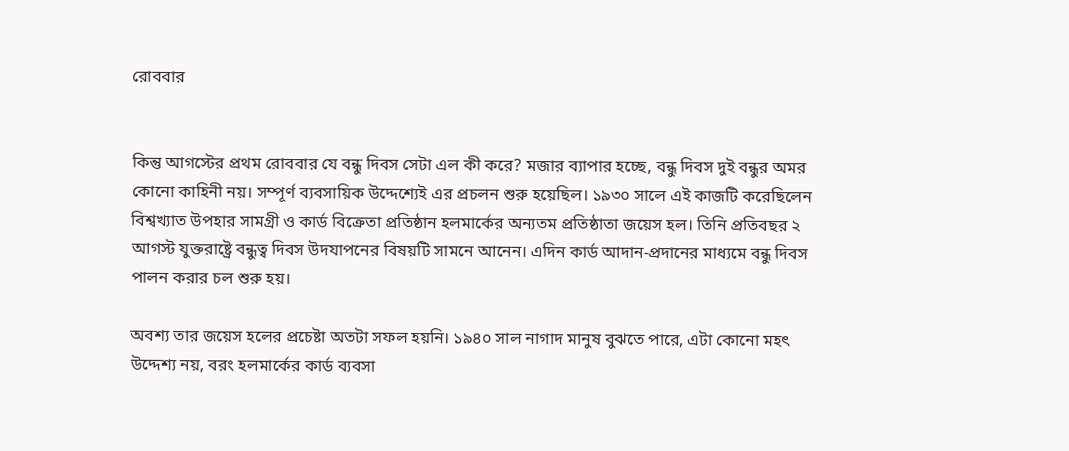রোববার


কিন্তু আগস্টের প্রথম রোববার যে বন্ধু দিবস সেটা এল কী করে? মজার ব্যাপার হচ্ছে, বন্ধু দিবস দুই বন্ধুর অমর কোনো কাহিনী নয়। সম্পূর্ণ ব্যবসায়িক উদ্দেশ্যেই এর প্রচলন শুরু হয়েছিল। ১৯৩০ সালে এই কাজটি করেছিলেন বিশ্বখ্যাত উপহার সামগ্রী ও কার্ড বিক্রেতা প্রতিষ্ঠান হলমার্কের অন্যতম প্রতিষ্ঠাতা জয়েস হল। তিনি প্রতিবছর ২ আগস্ট যুক্তরাষ্ট্রে বন্ধুত্ব দিবস উদযাপনের বিষয়টি সামনে আনেন। এদিন কার্ড আদান-প্রদানের মাধ্যমে বন্ধু দিবস পালন করার চল শুরু হয়।

অবশ্য তার জয়েস হলের প্রচেষ্টা অতটা সফল হয়নি। ১৯৪০ সাল নাগাদ মানুষ বুঝতে পারে, এটা কোনো মহৎ উদ্দেশ্য নয়, বরং হলমার্কের কার্ড ব্যবসা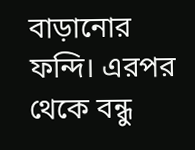বাড়ানোর ফন্দি। এরপর থেকে বন্ধু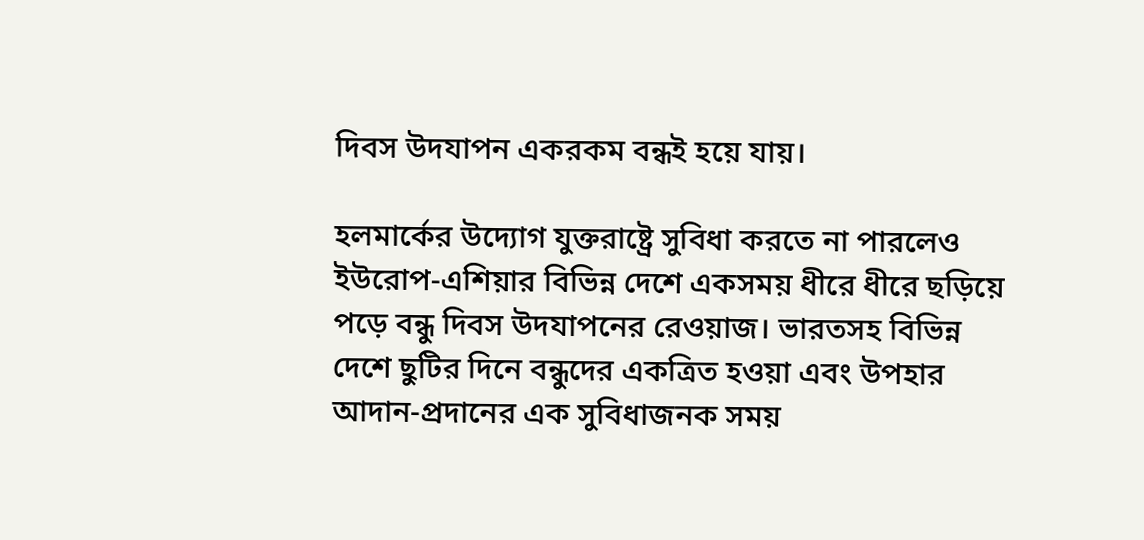দিবস উদযাপন একরকম বন্ধই হয়ে যায়।

হলমার্কের উদ্যোগ যুক্তরাষ্ট্রে সুবিধা করতে না পারলেও ইউরোপ-এশিয়ার বিভিন্ন দেশে একসময় ধীরে ধীরে ছড়িয়ে পড়ে বন্ধু দিবস উদযাপনের রেওয়াজ। ভারতসহ বিভিন্ন দেশে ছুটির দিনে বন্ধুদের একত্রিত হওয়া এবং উপহার আদান-প্রদানের এক সুবিধাজনক সময়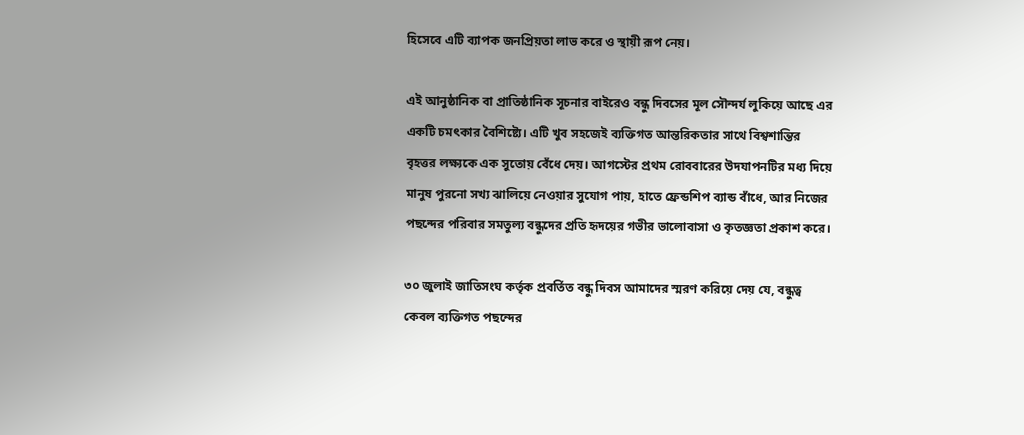হিসেবে এটি ব্যাপক জনপ্রিয়তা লাভ করে ও স্থায়ী রূপ নেয়।

এই আনুষ্ঠানিক বা প্রাতিষ্ঠানিক সূচনার বাইরেও বন্ধু দিবসের মূল সৌন্দর্য লুকিয়ে আছে এর একটি চমৎকার বৈশিষ্ট্যে। এটি খুব সহজেই ব্যক্তিগত আন্তরিকতার সাথে বিশ্বশান্তির বৃহত্তর লক্ষ্যকে এক সুতোয় বেঁধে দেয়। আগস্টের প্রথম রোববারের উদযাপনটির মধ্য দিয়ে মানুষ পুরনো সখ্য ঝালিয়ে নেওয়ার সুযোগ পায়, হাতে ফ্রেন্ডশিপ ব্যান্ড বাঁধে, আর নিজের পছন্দের পরিবার সমতুল্য বন্ধুদের প্রতি হৃদয়ের গভীর ভালোবাসা ও কৃতজ্ঞতা প্রকাশ করে।

৩০ জুলাই জাতিসংঘ কর্তৃক প্রবর্তিত বন্ধু দিবস আমাদের স্মরণ করিয়ে দেয় যে, বন্ধুত্ব কেবল ব্যক্তিগত পছন্দের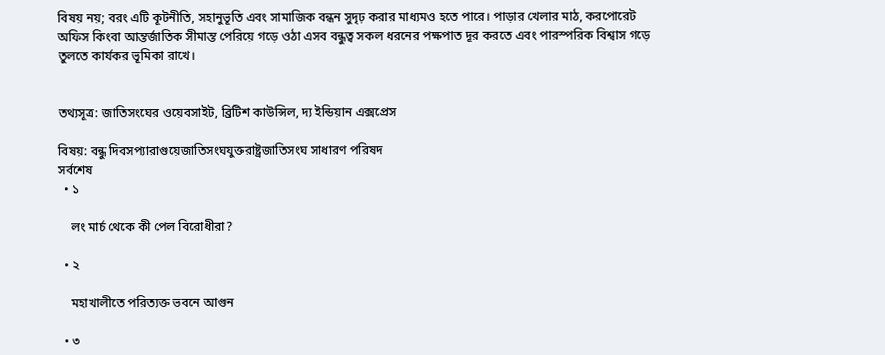বিষয় নয়; বরং এটি কূটনীতি, সহানুভূতি এবং সামাজিক বন্ধন সুদৃঢ় করার মাধ্যমও হতে পারে। পাড়ার খেলার মাঠ, করপোরেট অফিস কিংবা আন্তর্জাতিক সীমান্ত পেরিয়ে গড়ে ওঠা এসব বন্ধুত্ব সকল ধরনের পক্ষপাত দূর করতে এবং পারস্পরিক বিশ্বাস গড়ে তুলতে কার্যকর ভূমিকা রাখে।


তথ্যসূত্র: জাতিসংঘের ওয়েবসাইট, ব্রিটিশ কাউন্সিল, দ্য ইন্ডিয়ান এক্সপ্রেস

বিষয়: বন্ধু দিবসপ্যারাগুয়েজাতিসংঘযুক্তরাষ্ট্রজাতিসংঘ সাধারণ পরিষদ
সর্বশেষ
  • ১

    লং মার্চ থেকে কী পেল বিরোধীরা?

  • ২

    মহাখালীতে পরিত্যক্ত ভবনে আগুন

  • ৩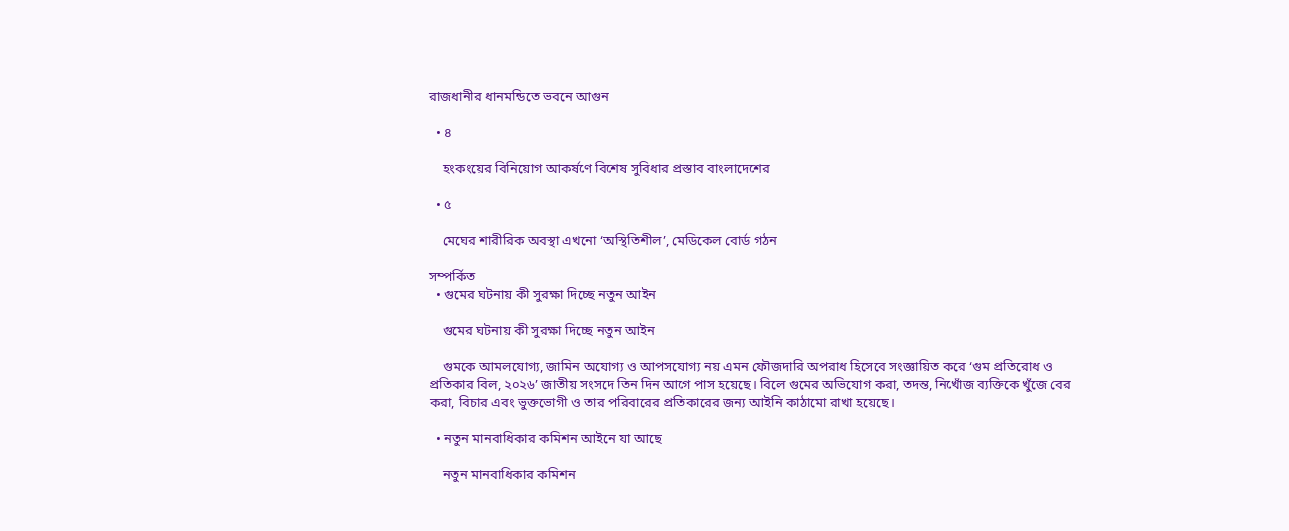রাজধানীর ধানমন্ডিতে ভবনে আগুন

  • ৪

    হংকংয়ের বিনিয়োগ আকর্ষণে বিশেষ সুবিধার প্রস্তাব বাংলাদেশের

  • ৫

    মেঘের শারীরিক অবস্থা এখনো ‘অস্থিতিশীল’, মেডিকেল বোর্ড গঠন

সম্পর্কিত
  • গুমের ঘটনায় কী সুরক্ষা দিচ্ছে নতুন আইন

    গুমের ঘটনায় কী সুরক্ষা দিচ্ছে নতুন আইন

    গুমকে আমলযোগ্য, জামিন অযোগ্য ও আপসযোগ্য নয় এমন ফৌজদারি অপরাধ হিসেবে সংজ্ঞায়িত করে ‘গুম প্রতিরোধ ও প্রতিকার বিল, ২০২৬’ জাতীয় সংসদে তিন দিন আগে পাস হয়েছে। বিলে গুমের অভিযোগ করা, তদন্ত, নিখোঁজ ব্যক্তিকে খুঁজে বের করা, বিচার এবং ভুক্তভোগী ও তার পরিবারের প্রতিকারের জন্য আইনি কাঠামো রাখা হয়েছে।

  • নতুন মানবাধিকার কমিশন আইনে যা আছে

    নতুন মানবাধিকার কমিশন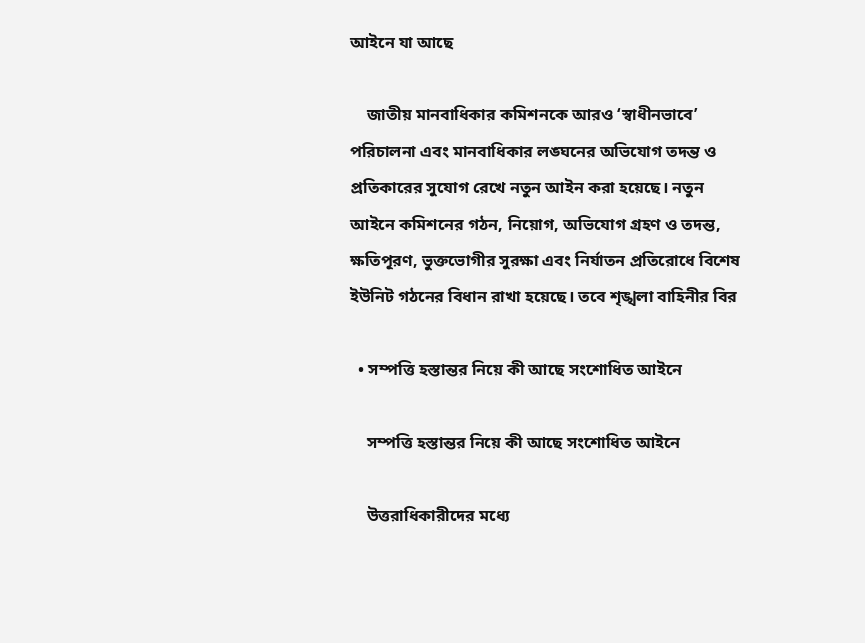আইনে যা আছে

    জাতীয় মানবাধিকার কমিশনকে আরও ‘স্বাধীনভাবে’ পরিচালনা এবং মানবাধিকার লঙ্ঘনের অভিযোগ তদন্ত ও প্রতিকারের সুযোগ রেখে নতুন আইন করা হয়েছে। নতুন আইনে কমিশনের গঠন, নিয়োগ, অভিযোগ গ্রহণ ও তদন্ত, ক্ষতিপূরণ, ভুক্তভোগীর সুরক্ষা এবং নির্যাতন প্রতিরোধে বিশেষ ইউনিট গঠনের বিধান রাখা হয়েছে। তবে শৃঙ্খলা বাহিনীর বির

  • সম্পত্তি হস্তান্তর নিয়ে কী আছে সংশোধিত আইনে

    সম্পত্তি হস্তান্তর নিয়ে কী আছে সংশোধিত আইনে

    উত্তরাধিকারীদের মধ্যে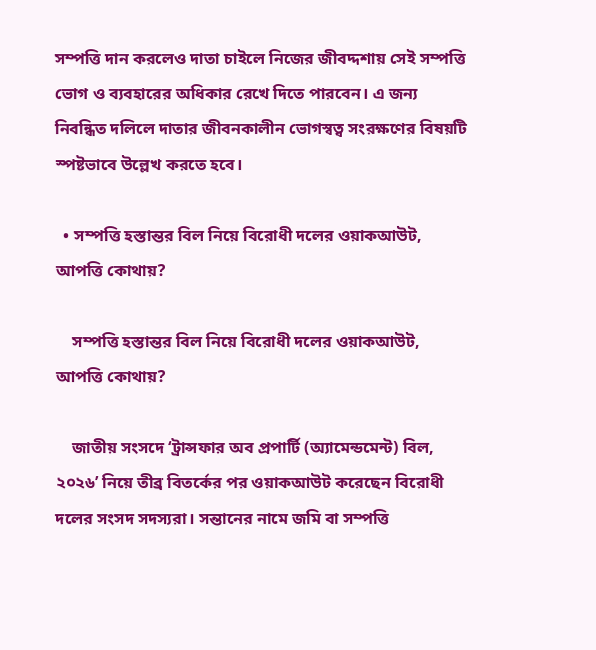সম্পত্তি দান করলেও দাতা চাইলে নিজের জীবদ্দশায় সেই সম্পত্তি ভোগ ও ব্যবহারের অধিকার রেখে দিতে পারবেন। এ জন্য নিবন্ধিত দলিলে দাতার জীবনকালীন ভোগস্বত্ব সংরক্ষণের বিষয়টি স্পষ্টভাবে উল্লেখ করতে হবে।

  • সম্পত্তি হস্তান্তর বিল নিয়ে বিরোধী দলের ওয়াকআউট, আপত্তি কোথায়?

    সম্পত্তি হস্তান্তর বিল নিয়ে বিরোধী দলের ওয়াকআউট, আপত্তি কোথায়?

    জাতীয় সংসদে ‘ট্রান্সফার অব প্রপার্টি (অ্যামেন্ডমেন্ট) বিল, ২০২৬’ নিয়ে তীব্র বিতর্কের পর ওয়াকআউট করেছেন বিরোধী দলের সংসদ সদস্যরা। সন্তানের নামে জমি বা সম্পত্তি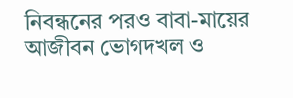নিবন্ধনের পরও বাবা-মায়ের আজীবন ভোগদখল ও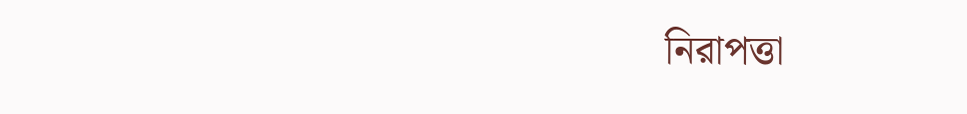নিরাপত্তা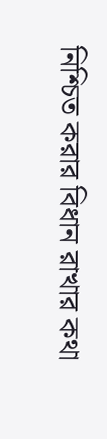নিশ্চিত করার বিধান রাখার কথা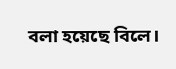বলা হয়েছে বিলে।